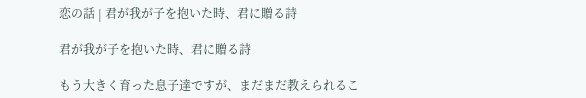恋の話 | 君が我が子を抱いた時、君に贈る詩

君が我が子を抱いた時、君に贈る詩

もう大きく育った息子達ですが、まだまだ教えられるこ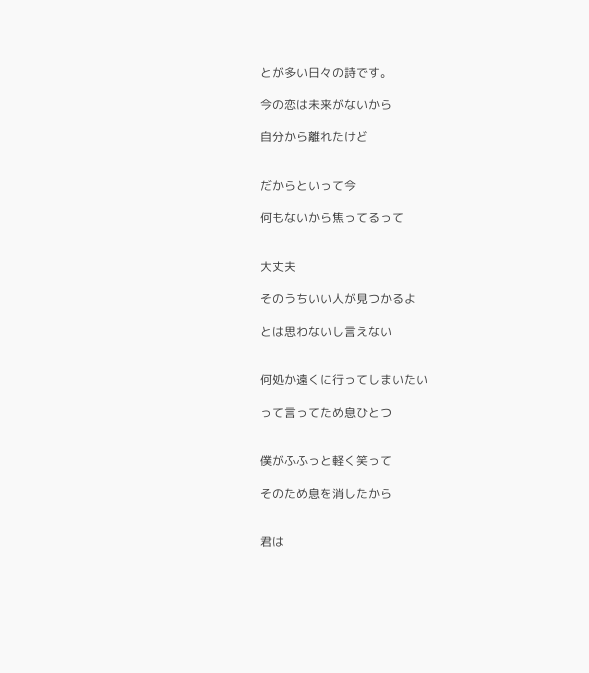とが多い日々の詩です。

今の恋は未来がないから

自分から離れたけど


だからといって今

何もないから焦ってるって


大丈夫

そのうちいい人が見つかるよ

とは思わないし言えない


何処か遠くに行ってしまいたい

って言ってため息ひとつ


僕がふふっと軽く笑って

そのため息を消したから


君は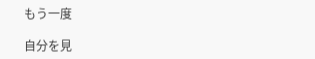もう一度

自分を見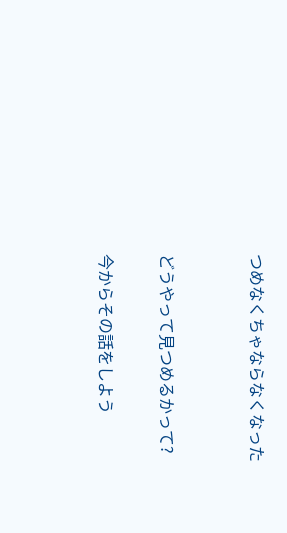つめなくちゃならなくなった


どうやって見つめるかって?

今からその話をしよう